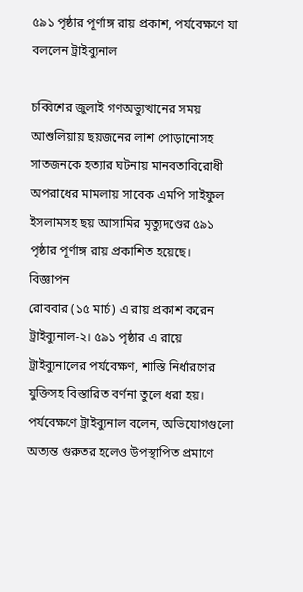৫৯১ পৃষ্ঠার পূর্ণাঙ্গ রায় প্রকাশ, পর্যবেক্ষণে যা বললেন ট্রাইব্যুনাল

চব্বিশের জুলাই গণঅভ্যুত্থানের সময় আশুলিয়ায় ছয়জনের লাশ পোড়ানোসহ সাতজনকে হত্যার ঘটনায় মানবতাবিরোধী অপরাধের মামলায় সাবেক এমপি সাইফুল ইসলামসহ ছয় আসামির মৃত্যুদণ্ডের ৫৯১ পৃষ্ঠার পূর্ণাঙ্গ রায় প্রকাশিত হয়েছে।
বিজ্ঞাপন
রোববার (১৫ মার্চ) এ রায় প্রকাশ করেন ট্রাইব্যুনাল-২। ৫৯১ পৃষ্ঠার এ রায়ে ট্রাইব্যুনালের পর্যবেক্ষণ, শাস্তি নির্ধারণের যুক্তিসহ বিস্তারিত বর্ণনা তুলে ধরা হয়।
পর্যবেক্ষণে ট্রাইব্যুনাল বলেন, অভিযোগগুলো অত্যন্ত গুরুতর হলেও উপস্থাপিত প্রমাণে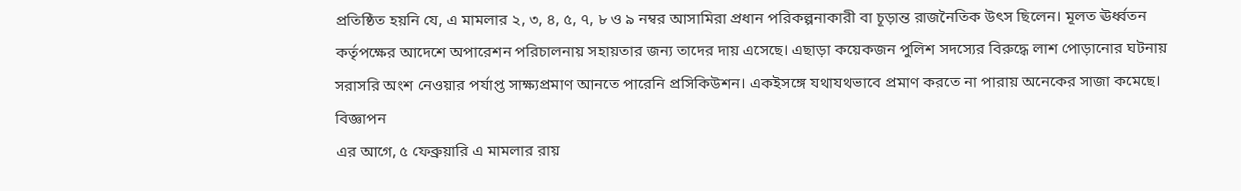প্রতিষ্ঠিত হয়নি যে, এ মামলার ২, ৩, ৪, ৫, ৭, ৮ ও ৯ নম্বর আসামিরা প্রধান পরিকল্পনাকারী বা চূড়ান্ত রাজনৈতিক উৎস ছিলেন। মূলত ঊর্ধ্বতন কর্তৃপক্ষের আদেশে অপারেশন পরিচালনায় সহায়তার জন্য তাদের দায় এসেছে। এছাড়া কয়েকজন পুলিশ সদস্যের বিরুদ্ধে লাশ পোড়ানোর ঘটনায় সরাসরি অংশ নেওয়ার পর্যাপ্ত সাক্ষ্যপ্রমাণ আনতে পারেনি প্রসিকিউশন। একইসঙ্গে যথাযথভাবে প্রমাণ করতে না পারায় অনেকের সাজা কমেছে।
বিজ্ঞাপন
এর আগে, ৫ ফেব্রুয়ারি এ মামলার রায়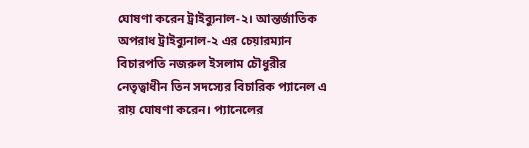ঘোষণা করেন ট্রাইব্যুনাল-২। আন্তর্জাতিক অপরাধ ট্রাইব্যুনাল-২ এর চেয়ারম্যান বিচারপতি নজরুল ইসলাম চৌধুরীর নেতৃত্বাধীন তিন সদস্যের বিচারিক প্যানেল এ রায় ঘোষণা করেন। প্যানেলের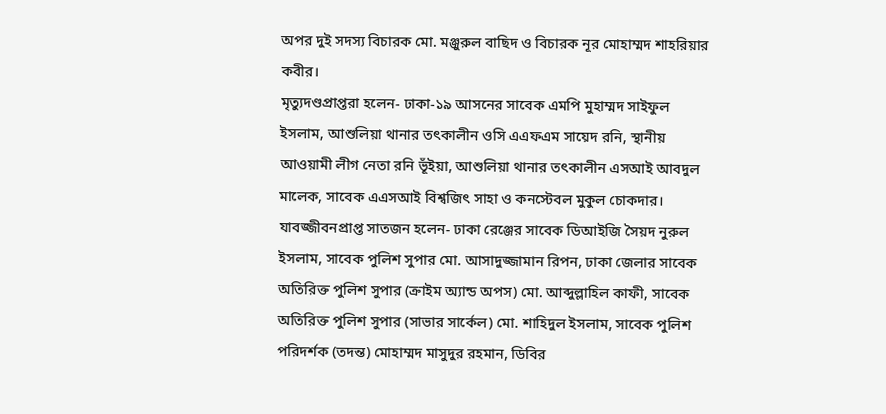অপর দুই সদস্য বিচারক মো. মঞ্জুরুল বাছিদ ও বিচারক নূর মোহাম্মদ শাহরিয়ার কবীর।
মৃত্যুদণ্ডপ্রাপ্তরা হলেন- ঢাকা-১৯ আসনের সাবেক এমপি মুহাম্মদ সাইফুল ইসলাম, আশুলিয়া থানার তৎকালীন ওসি এএফএম সায়েদ রনি, স্থানীয় আওয়ামী লীগ নেতা রনি ভূঁইয়া, আশুলিয়া থানার তৎকালীন এসআই আবদুল মালেক, সাবেক এএসআই বিশ্বজিৎ সাহা ও কনস্টেবল মুকুল চোকদার।
যাবজ্জীবনপ্রাপ্ত সাতজন হলেন- ঢাকা রেঞ্জের সাবেক ডিআইজি সৈয়দ নুরুল ইসলাম, সাবেক পুলিশ সুপার মো. আসাদুজ্জামান রিপন, ঢাকা জেলার সাবেক অতিরিক্ত পুলিশ সুপার (ক্রাইম অ্যান্ড অপস) মো. আব্দুল্লাহিল কাফী, সাবেক অতিরিক্ত পুলিশ সুপার (সাভার সার্কেল) মো. শাহিদুল ইসলাম, সাবেক পুলিশ পরিদর্শক (তদন্ত) মোহাম্মদ মাসুদুর রহমান, ডিবির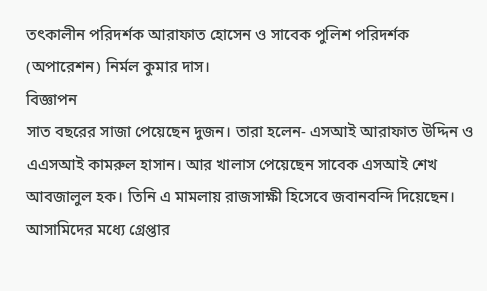তৎকালীন পরিদর্শক আরাফাত হোসেন ও সাবেক পুলিশ পরিদর্শক (অপারেশন) নির্মল কুমার দাস।
বিজ্ঞাপন
সাত বছরের সাজা পেয়েছেন দুজন। তারা হলেন- এসআই আরাফাত উদ্দিন ও এএসআই কামরুল হাসান। আর খালাস পেয়েছেন সাবেক এসআই শেখ আবজালুল হক। তিনি এ মামলায় রাজসাক্ষী হিসেবে জবানবন্দি দিয়েছেন।
আসামিদের মধ্যে গ্রেপ্তার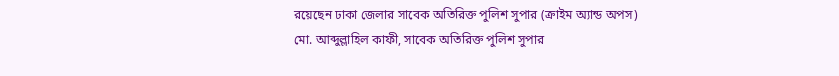রয়েছেন ঢাকা জেলার সাবেক অতিরিক্ত পুলিশ সুপার (ক্রাইম অ্যান্ড অপস) মো. আব্দুল্লাহিল কাফী, সাবেক অতিরিক্ত পুলিশ সুপার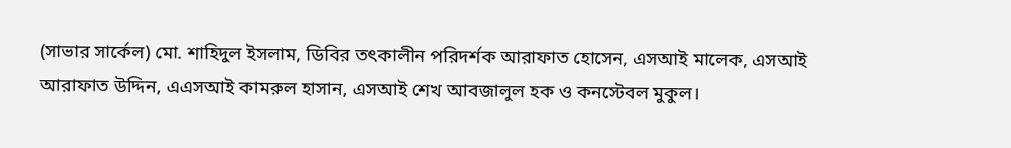(সাভার সার্কেল) মো. শাহিদুল ইসলাম, ডিবির তৎকালীন পরিদর্শক আরাফাত হোসেন, এসআই মালেক, এসআই আরাফাত উদ্দিন, এএসআই কামরুল হাসান, এসআই শেখ আবজালুল হক ও কনস্টেবল মুকুল।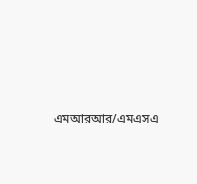এমআরআর/এমএসএ